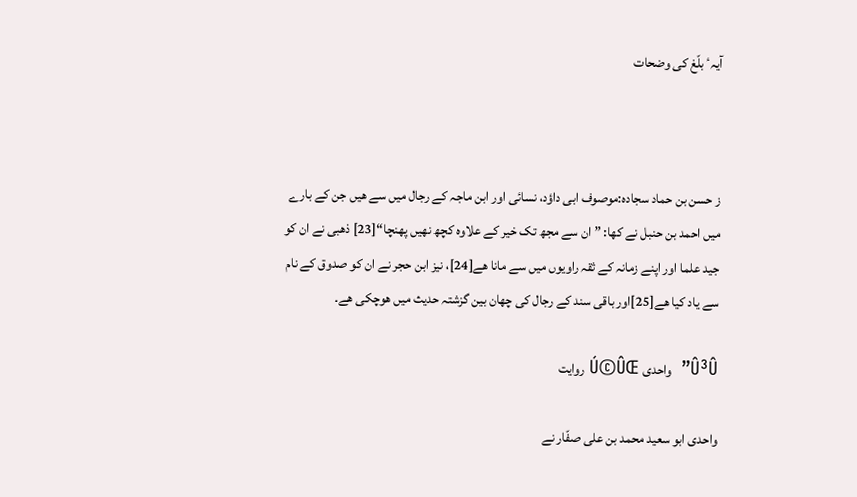آیہٴ بلّغ کی وضحات



ز حسن بن حماد سجادہ:موصوف ابی داؤد، نسائی اور ابن ماجہ کے رجال میں سے ھیں جن کے بارے میں احمد بن حنبل نے کھا: ”ان سے مجھ تک خیر کے علاوہ کچھ نھیں پھنچا“[23] ذھبی نے ان کو جید علما اور اپنے زمانہ کے ثقہ راویوں میں سے مانا ھے[24]، نیز ابن حجر نے ان کو صدوق کے نام سے یاد کیا ھے[25]اور باقی سند کے رجال کی چھان بین گزشتہ حدیث میں ھوچکی ھے۔

Û³Û”  واحدی Ú©ÛŒ روایت

واحدی ابو سعید محمد بن علی صفّار نے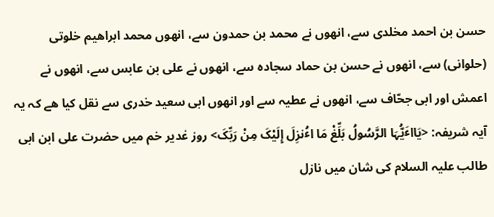حسن بن احمد مخلدی سے، انھوں نے محمد بن حمدون سے، انھوں محمد ابراھیم خلوتی (حلوانی) سے، انھوں نے حسن بن حماد سجادہ سے، انھوں نے علی بن عابس سے، انھوں نے اعمش اور ابی جحّاف سے، انھوں نے عطیہ سے اور انھوں ابی سعید خدری سے نقل کیا ھے کہ یہ آیہ شریفہ: <یَااٴَیُّہَا الرَّسُولُ بَلِّغْ مَا اٴُنزِلَ إِلَیْکَ مِنْ رَبِّکَ> روز غدیر خم میں حضرت علی ابن ابی طالب علیہ السلام کی شان میں نازل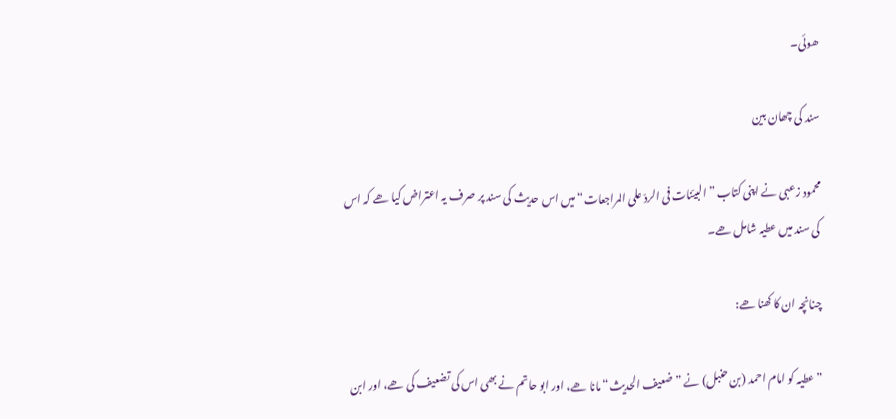ھوئی۔

سند کی چھان بین

محمود زعبی نے اپنی کتاب ”البیّنات فی الردّ علی المراجعات“ میں اس حدیث کی سند پر صرف یہ اعتراض کیا ھے کہ اس کی سند میں عطیہ شامل ھے۔

چنانچہ ان کا کھنا ھے:

”عطیہ کو امام احمد (بن حنبل) نے ”ضعیف الحدیث“ مانا ھے، اور ابو حاتم نے بھی اس کی تضعیف کی ھے، اور ابن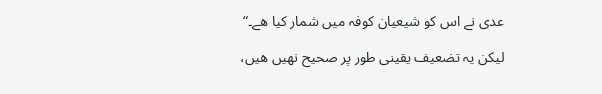عدی نے اس کو شیعیان کوفہ میں شمار کیا ھے۔“

لیکن یہ تضعیف یقینی طور پر صحیح نھیں ھیں،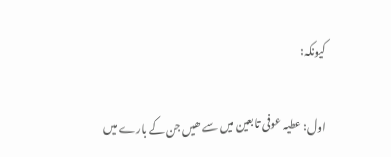کیونکہ:

اول: عطیہ عوفی تابعین میں سے ھیں جن کے بارے میں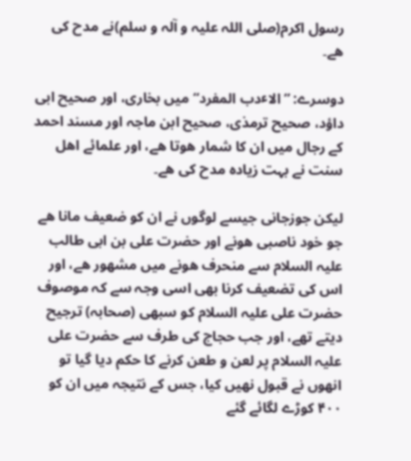رسول اکرم(صلی اللہ علیہ و آلہ و سلم)نے مدح کی ھے۔

دوسرے: ”الاٴدب المفرد“ میں بخاری، اور صحیح ابی داؤد، صحیح ترمذی، صحیح ابن ماجہ اور مسند احمد کے رجال میں ان کا شمار ھوتا ھے، اور علمائے اھل سنت نے بہت زیادہ مدح کی ھے۔

لیکن جوزجانی جیسے لوگوں نے ان کو ضعیف مانا ھے جو خود ناصبی ھونے اور حضرت علی بن ابی طالب علیہ السلام سے منحرف ھونے میں مشھور ھے، اور اس کی تضعیف کرنا بھی اسی وجہ سے کہ موصوف حضرت علی علیہ السلام کو سبھی (صحابہ) ترجیح دیتے تھے، اور جب حجاج کی طرف سے حضرت علی علیہ السلام پر لعن و طعن کرنے کا حکم دیا گیا تو انھوں نے قبول نھیں کیا، جس کے نتیجہ میں ان کو ۴۰۰ کوڑے لگائے گئے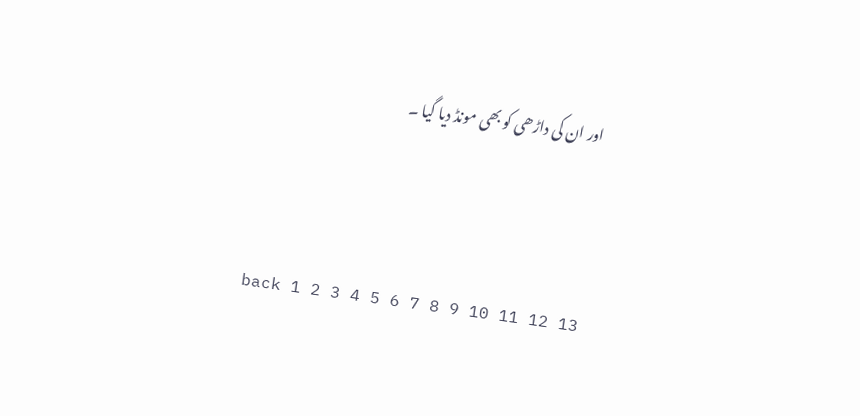اور ان کی داڑھی کو بھی مونڈ دیا گیا ۔



back 1 2 3 4 5 6 7 8 9 10 11 12 13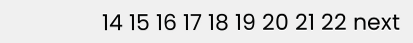14 15 16 17 18 19 20 21 22 next